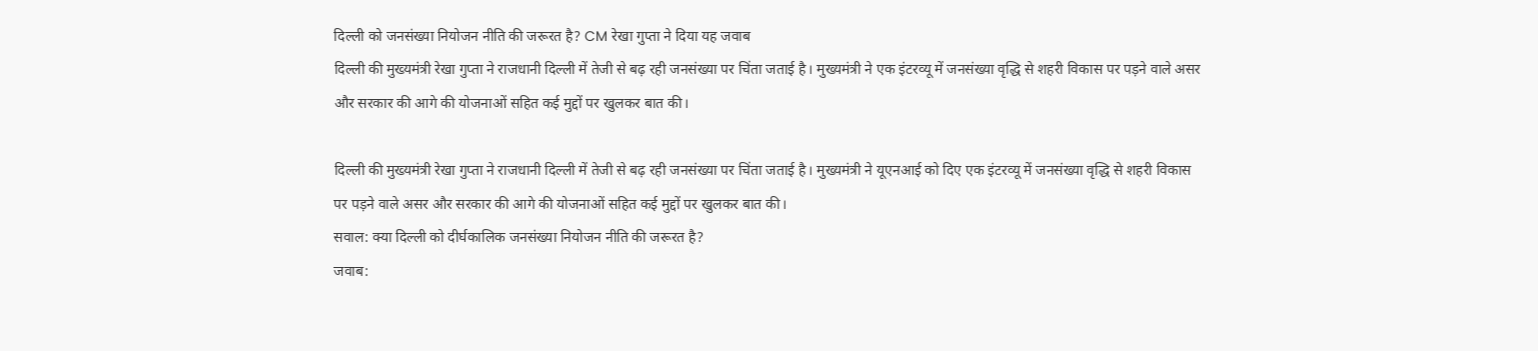दिल्ली को जनसंख्या नियोजन नीति की जरूरत है? CM रेखा गुप्ता ने दिया यह जवाब
दिल्ली की मुख्यमंत्री रेखा गुप्ता ने राजधानी दिल्ली में तेजी से बढ़ रही जनसंख्या पर चिंता जताई है। मुख्यमंत्री ने एक इंटरव्यू में जनसंख्या वृद्धि से शहरी विकास पर पड़ने वाले असर और सरकार की आगे की योजनाओं सहित कई मुद्दों पर खुलकर बात की।

दिल्ली की मुख्यमंत्री रेखा गुप्ता ने राजधानी दिल्ली में तेजी से बढ़ रही जनसंख्या पर चिंता जताई है। मुख्यमंत्री ने यूएनआई को दिए एक इंटरव्यू में जनसंख्या वृद्धि से शहरी विकास पर पड़ने वाले असर और सरकार की आगे की योजनाओं सहित कई मुद्दों पर खुलकर बात की।
सवाल: क्या दिल्ली को दीर्घकालिक जनसंख्या नियोजन नीति की जरूरत है?
जवाब: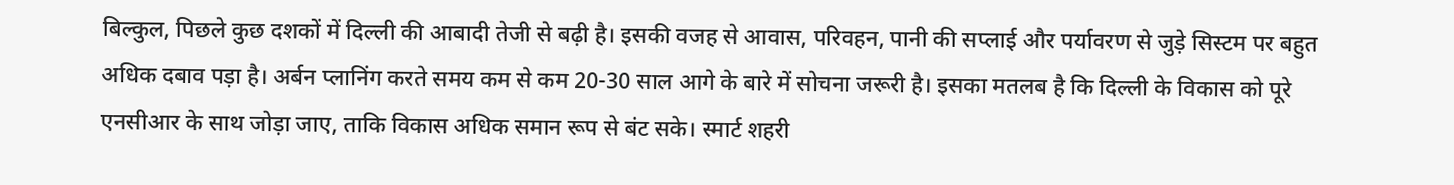बिल्कुल, पिछले कुछ दशकों में दिल्ली की आबादी तेजी से बढ़ी है। इसकी वजह से आवास, परिवहन, पानी की सप्लाई और पर्यावरण से जुड़े सिस्टम पर बहुत अधिक दबाव पड़ा है। अर्बन प्लानिंग करते समय कम से कम 20-30 साल आगे के बारे में सोचना जरूरी है। इसका मतलब है कि दिल्ली के विकास को पूरे एनसीआर के साथ जोड़ा जाए, ताकि विकास अधिक समान रूप से बंट सके। स्मार्ट शहरी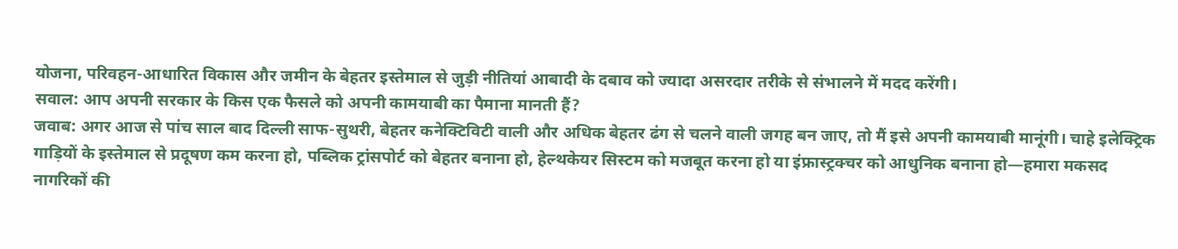योजना, परिवहन-आधारित विकास और जमीन के बेहतर इस्तेमाल से जुड़ी नीतियां आबादी के दबाव को ज्यादा असरदार तरीके से संभालने में मदद करेंगी।
सवाल: आप अपनी सरकार के किस एक फैसले को अपनी कामयाबी का पैमाना मानती हैं?
जवाब: अगर आज से पांच साल बाद दिल्ली साफ-सुथरी, बेहतर कनेक्टिविटी वाली और अधिक बेहतर ढंग से चलने वाली जगह बन जाए, तो मैं इसे अपनी कामयाबी मानूंगी। चाहे इलेक्ट्रिक गाड़ियों के इस्तेमाल से प्रदूषण कम करना हो, पब्लिक ट्रांसपोर्ट को बेहतर बनाना हो, हेल्थकेयर सिस्टम को मजबूत करना हो या इंफ्रास्ट्रक्चर को आधुनिक बनाना हो—हमारा मकसद नागरिकों की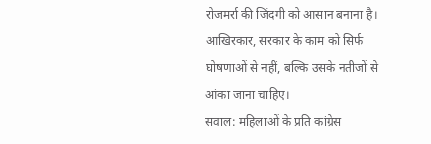रोजमर्रा की जिंदगी को आसान बनाना है। आखिरकार, सरकार के काम को सिर्फ घोषणाओं से नहीं, बल्कि उसके नतीजों से आंका जाना चाहिए।
सवाल: महिलाओं के प्रति कांग्रेस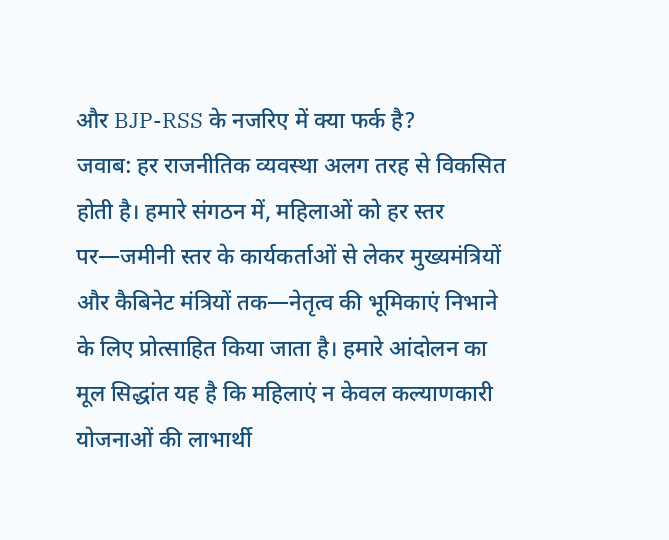और BJP-RSS के नजरिए में क्या फर्क है?
जवाब: हर राजनीतिक व्यवस्था अलग तरह से विकसित होती है। हमारे संगठन में, महिलाओं को हर स्तर पर—जमीनी स्तर के कार्यकर्ताओं से लेकर मुख्यमंत्रियों और कैबिनेट मंत्रियों तक—नेतृत्व की भूमिकाएं निभाने के लिए प्रोत्साहित किया जाता है। हमारे आंदोलन का मूल सिद्धांत यह है कि महिलाएं न केवल कल्याणकारी योजनाओं की लाभार्थी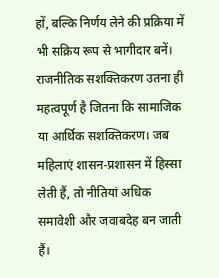हों, बल्कि निर्णय लेने की प्रक्रिया में भी सक्रिय रूप से भागीदार बनें। राजनीतिक सशक्तिकरण उतना ही महत्वपूर्ण है जितना कि सामाजिक या आर्थिक सशक्तिकरण। जब महिलाएं शासन-प्रशासन में हिस्सा लेती हैं, तो नीतियां अधिक समावेशी और जवाबदेह बन जाती हैं।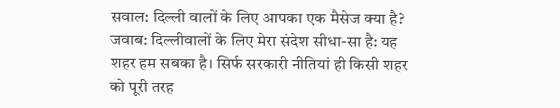सवाल: दिल्ली वालों के लिए आपका एक मैसेज क्या है?
जवाब: दिल्लीवालों के लिए मेरा संदेश सीधा-सा है: यह शहर हम सबका है। सिर्फ सरकारी नीतियां ही किसी शहर को पूरी तरह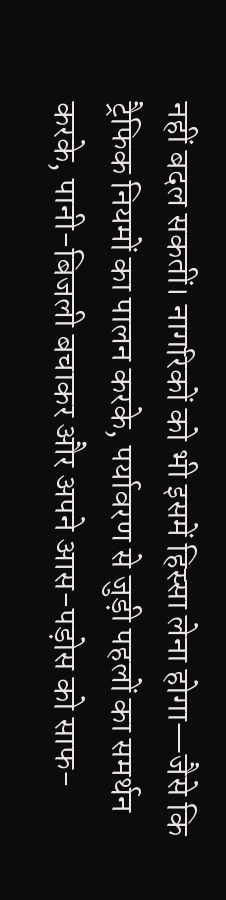नहीं बदल सकतीं। नागरिकों को भी इसमें हिस्सा लेना होगा—जैसे कि ट्रैफिक नियमों का पालन करके, पर्यावरण से जुड़ी पहलों का समर्थन करके, पानी-बिजली बचाकर और अपने आस-पड़ोस को साफ-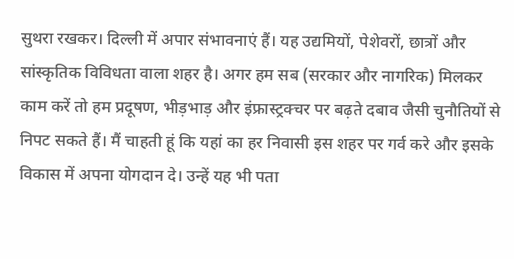सुथरा रखकर। दिल्ली में अपार संभावनाएं हैं। यह उद्यमियों, पेशेवरों, छात्रों और सांस्कृतिक विविधता वाला शहर है। अगर हम सब (सरकार और नागरिक) मिलकर काम करें तो हम प्रदूषण, भीड़भाड़ और इंफ्रास्ट्रक्चर पर बढ़ते दबाव जैसी चुनौतियों से निपट सकते हैं। मैं चाहती हूं कि यहां का हर निवासी इस शहर पर गर्व करे और इसके विकास में अपना योगदान दे। उन्हें यह भी पता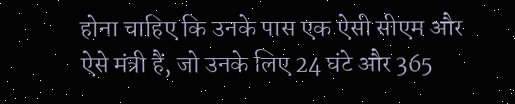होना चाहिए कि उनके पास एक ऐसी सीएम और ऐसे मंत्री हैं, जो उनके लिए 24 घंटे और 365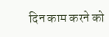दिन काम करने को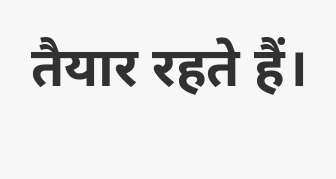तैयार रहते हैं।